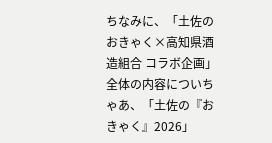ちなみに、「土佐のおきゃく×高知県酒造組合 コラボ企画」全体の内容についちゃあ、「土佐の『おきゃく』2026」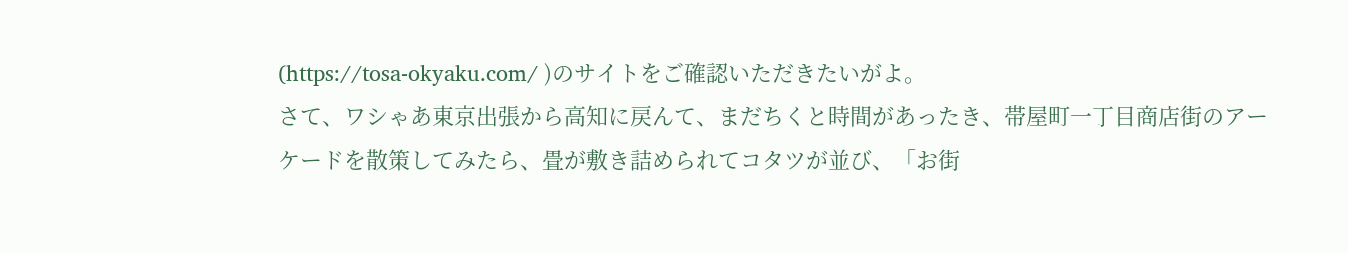(https://tosa-okyaku.com/ )のサイトをご確認いただきたいがよ。
さて、ワシゃあ東京出張から高知に戻んて、まだちくと時間があったき、帯屋町一丁目商店街のアーケードを散策してみたら、畳が敷き詰められてコタツが並び、「お街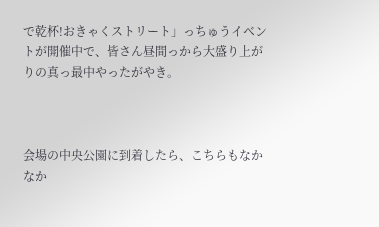で乾杯!おきゃくストリート」っちゅうイベントが開催中で、皆さん昼間っから大盛り上がりの真っ最中やったがやき。



会場の中央公園に到着したら、こちらもなかなか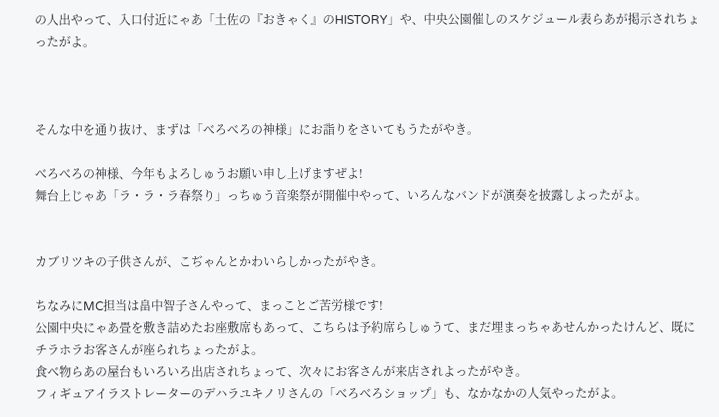の人出やって、入口付近にゃあ「土佐の『おきゃく』のHISTORY」や、中央公園催しのスケジュール表らあが掲示されちょったがよ。



そんな中を通り抜け、まずは「べろべろの神様」にお詣りをさいてもうたがやき。

べろべろの神様、今年もよろしゅうお願い申し上げますぜよ!
舞台上じゃあ「ラ・ラ・ラ春祭り」っちゅう音楽祭が開催中やって、いろんなバンドが演奏を披露しよったがよ。


カブリツキの子供さんが、こぢゃんとかわいらしかったがやき。

ちなみにMC担当は畠中智子さんやって、まっことご苦労様です!
公園中央にゃあ畳を敷き詰めたお座敷席もあって、こちらは予約席らしゅうて、まだ埋まっちゃあせんかったけんど、既にチラホラお客さんが座られちょったがよ。
食べ物らあの屋台もいろいろ出店されちょって、次々にお客さんが来店されよったがやき。
フィギュアイラストレーターのデハラユキノリさんの「べろべろショップ」も、なかなかの人気やったがよ。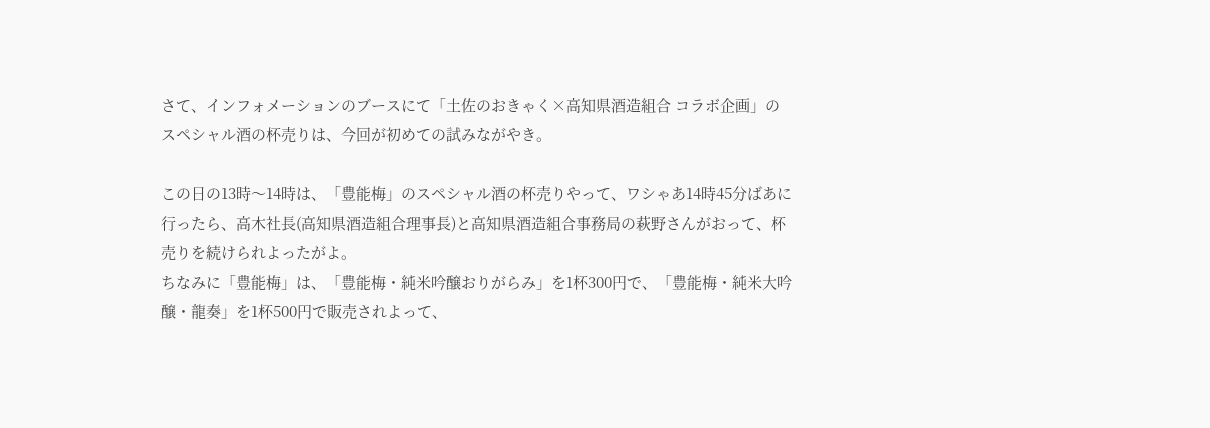さて、インフォメーションのブースにて「土佐のおきゃく×高知県酒造組合 コラボ企画」のスペシャル酒の杯売りは、今回が初めての試みながやき。

この日の13時〜14時は、「豊能梅」のスペシャル酒の杯売りやって、ワシゃあ14時45分ばあに行ったら、高木社長(高知県酒造組合理事長)と高知県酒造組合事務局の萩野さんがおって、杯売りを続けられよったがよ。
ちなみに「豊能梅」は、「豊能梅・純米吟醸おりがらみ」を1杯300円で、「豊能梅・純米大吟醸・龍奏」を1杯500円で販売されよって、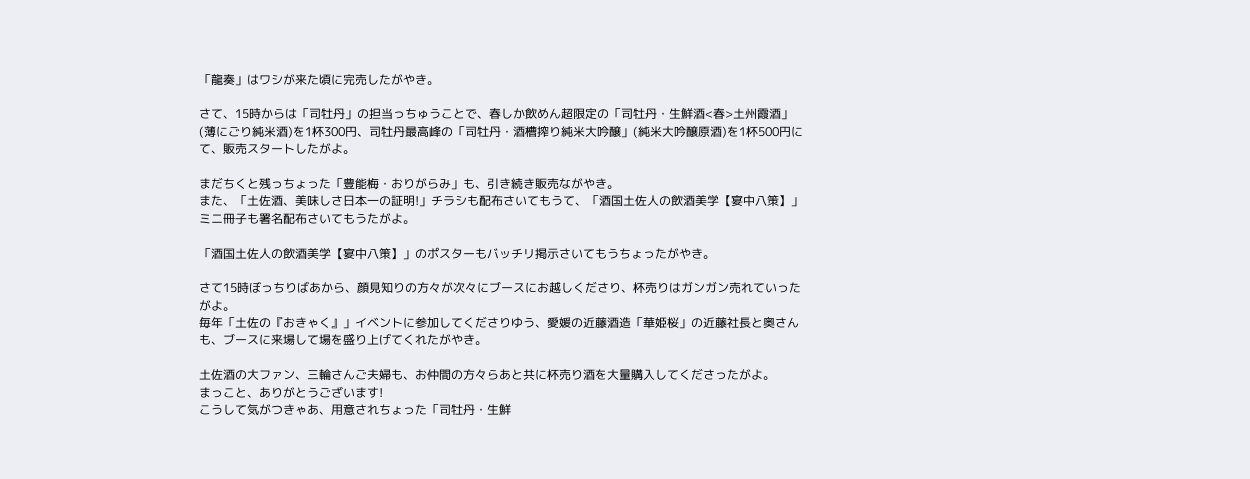「龍奏」はワシが来た頃に完売したがやき。

さて、15時からは「司牡丹」の担当っちゅうことで、春しか飲めん超限定の「司牡丹・生鮮酒<春>土州霞酒」(薄にごり純米酒)を1杯300円、司牡丹最高峰の「司牡丹・酒槽搾り純米大吟醸」(純米大吟醸原酒)を1杯500円にて、販売スタートしたがよ。

まだちくと残っちょった「豊能梅・おりがらみ」も、引き続き販売ながやき。
また、「土佐酒、美味しさ日本一の証明!」チラシも配布さいてもうて、「酒国土佐人の飲酒美学【宴中八策】」ミニ冊子も署名配布さいてもうたがよ。

「酒国土佐人の飲酒美学【宴中八策】」のポスターもバッチリ掲示さいてもうちょったがやき。

さて15時ぼっちりばあから、顔見知りの方々が次々にブースにお越しくださり、杯売りはガンガン売れていったがよ。
毎年「土佐の『おきゃく』」イベントに参加してくださりゆう、愛媛の近藤酒造「華姫桜」の近藤社長と奥さんも、ブースに来場して場を盛り上げてくれたがやき。

土佐酒の大ファン、三輪さんご夫婦も、お仲間の方々らあと共に杯売り酒を大量購入してくださったがよ。
まっこと、ありがとうございます!
こうして気がつきゃあ、用意されちょった「司牡丹・生鮮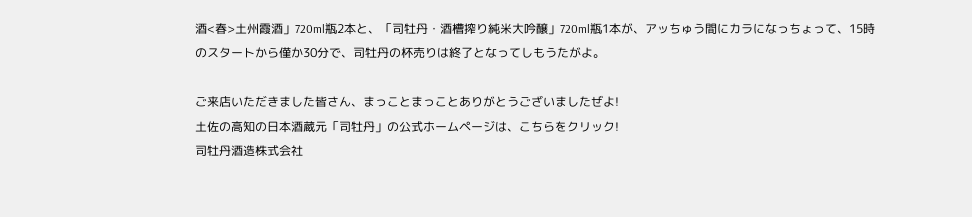酒<春>土州霞酒」720ml瓶2本と、「司牡丹・酒槽搾り純米大吟醸」720ml瓶1本が、アッちゅう間にカラになっちょって、15時のスタートから僅か30分で、司牡丹の杯売りは終了となってしもうたがよ。

ご来店いただきました皆さん、まっことまっことありがとうございましたぜよ!
土佐の高知の日本酒蔵元「司牡丹」の公式ホームページは、こちらをクリック!
司牡丹酒造株式会社